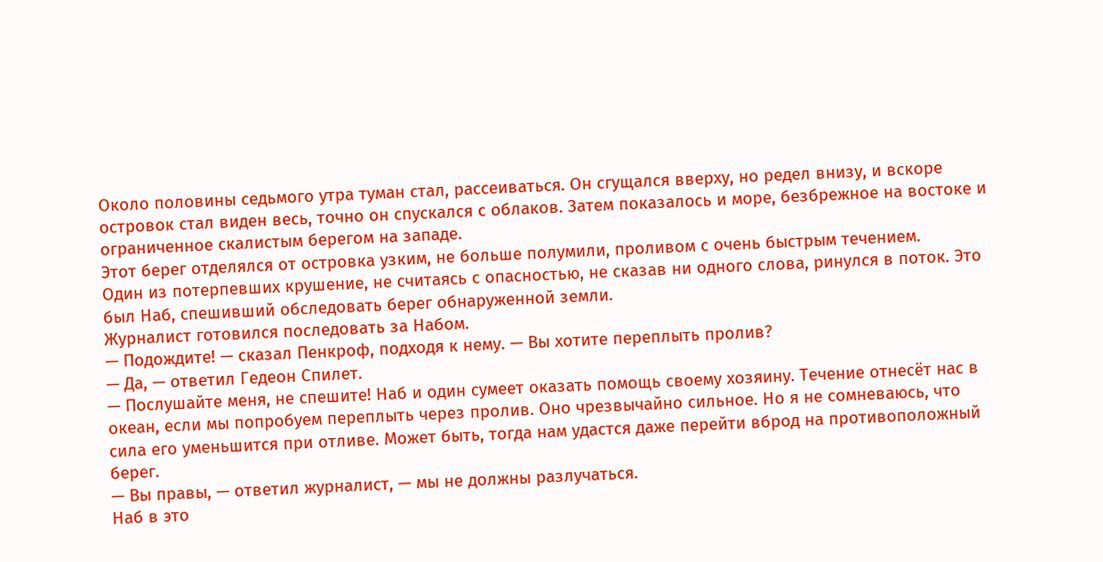Около половины седьмого утра туман стал, рассеиваться. Он сгущался вверху, но редел внизу, и вскоре островок стал виден весь, точно он спускался с облаков. Затем показалось и море, безбрежное на востоке и ограниченное скалистым берегом на западе.
Этот берег отделялся от островка узким, не больше полумили, проливом с очень быстрым течением.
Один из потерпевших крушение, не считаясь с опасностью, не сказав ни одного слова, ринулся в поток. Это был Наб, спешивший обследовать берег обнаруженной земли.
Журналист готовился последовать за Набом.
— Подождите! — сказал Пенкроф, подходя к нему. — Вы хотите переплыть пролив?
— Да, — ответил Гедеон Спилет.
— Послушайте меня, не спешите! Наб и один сумеет оказать помощь своему хозяину. Течение отнесёт нас в океан, если мы попробуем переплыть через пролив. Оно чрезвычайно сильное. Но я не сомневаюсь, что сила его уменьшится при отливе. Может быть, тогда нам удастся даже перейти вброд на противоположный берег.
— Вы правы, — ответил журналист, — мы не должны разлучаться.
Наб в это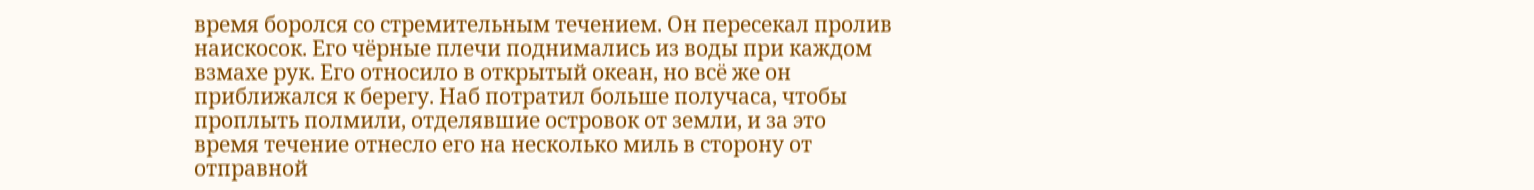время боролся со стремительным течением. Он пересекал пролив наискосок. Его чёрные плечи поднимались из воды при каждом взмахе рук. Его относило в открытый океан, но всё же он приближался к берегу. Наб потратил больше получаса, чтобы проплыть полмили, отделявшие островок от земли, и за это время течение отнесло его на несколько миль в сторону от отправной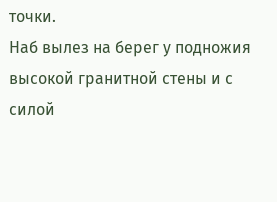точки.
Наб вылез на берег у подножия высокой гранитной стены и с силой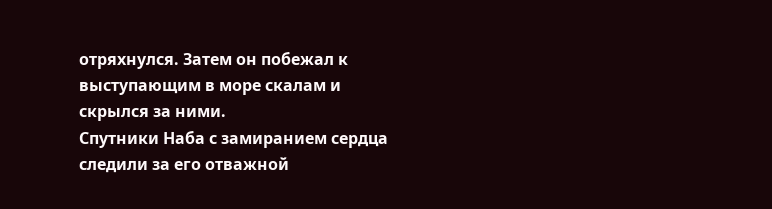отряхнулся. Затем он побежал к выступающим в море скалам и скрылся за ними.
Спутники Наба с замиранием сердца следили за его отважной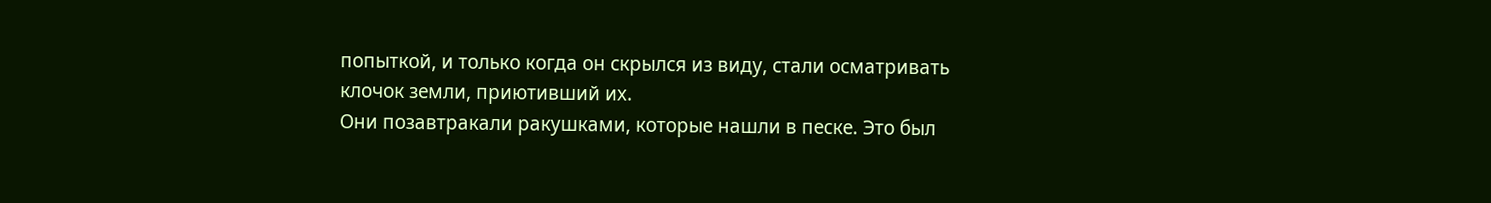попыткой, и только когда он скрылся из виду, стали осматривать клочок земли, приютивший их.
Они позавтракали ракушками, которые нашли в песке. Это был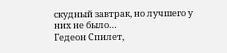скудный завтрак, но лучшего у них не было…
Гедеон Спилет,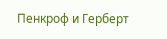Пенкроф и Герберт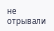не отрывали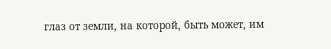глаз от земли, на которой, быть может, им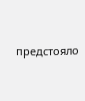предстояло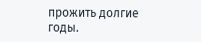прожить долгие годы.